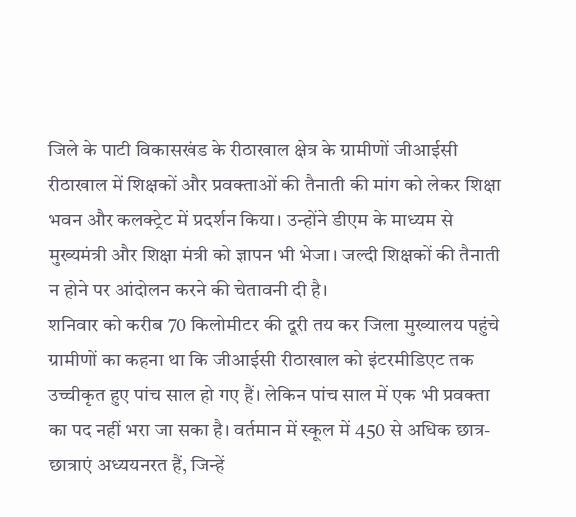जिले के पाटी विकासखंड के रीठाखाल क्षेत्र के ग्रामीणों जीआईसी रीठाखाल में शिक्षकों और प्रवक्ताओं की तैनाती की मांग को लेकर शिक्षा भवन और कलक्ट्रेट में प्रदर्शन किया। उन्होंने डीएम के माध्यम से मुख्यमंत्री और शिक्षा मंत्री को ज्ञापन भी भेजा। जल्दी शिक्षकों की तैनाती न होने पर आंदोलन करने की चेतावनी दी है।
शनिवार को करीब 70 किलोमीटर की दूरी तय कर जिला मुख्यालय पहुंचे ग्रामीणों का कहना था कि जीआईसी रीठाखाल को इंटरमीडिएट तक उच्चीकृत हुए पांच साल हो गए हैं। लेकिन पांच साल में एक भी प्रवक्ता का पद नहीं भरा जा सका है। वर्तमान में स्कूल में 450 से अधिक छात्र-छात्राएं अध्ययनरत हैं, जिन्हें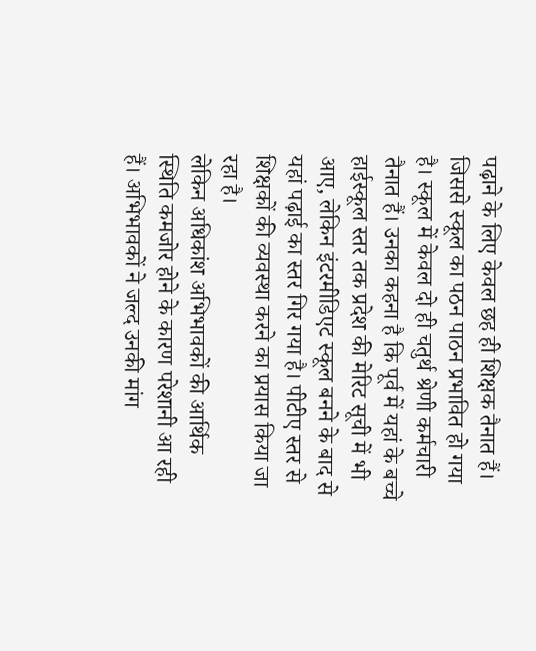पढ़ाने के लिए केवल छह ही शिक्षक तैनात हैं। जिससे स्कूल का पठन पाठन प्रभावित हो गया है। स्कूल में केवल दो ही चतुर्थ श्रेणी कर्मचारी तैनात हैं। उनका कहना है कि पूर्व में यहां के बच्चे हाईस्कूल स्तर तक प्रदेश की मेरिट सूची में भी आए, लेकिन इंटरमीडिएट स्कूल बनने के बाद से यहां पढ़ाई का स्तर गिर गया है। पीटीए स्तर से शिक्षकों की व्यवस्था करने का प्रयास किया जा रहा है।
लेकिन अधिकांश अभिभावकों की आर्थिक स्थिति कमजोर होने के कारण परेशानी आ रही हैं। अभिभावकों ने जल्द उनकी मांग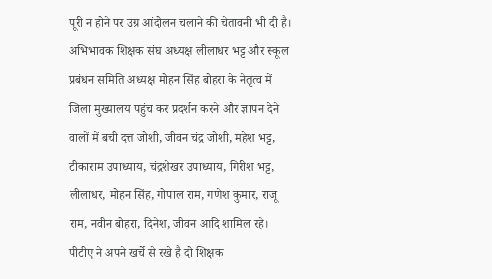पूरी न होने पर उग्र आंदोलन चलाने की चेतावनी भी दी है। अभिभावक शिक्षक संघ अध्यक्ष लीलाधर भट्ट और स्कूल प्रबंधन समिति अध्यक्ष मोहन सिंह बोहरा के नेतृत्व में जिला मुख्यालय पहुंच कर प्रदर्शन करने और ज्ञापन देने वालों में बची दत्त जोशी, जीवन चंद्र जोशी, महेश भट्ट, टीकाराम उपाध्याय, चंद्रशेखर उपाध्याय, गिरीश भट्ट, लीलाधर, मोहन सिंह, गोपाल राम, गणेश कुमार, राजू राम, नवीन बोहरा, दिनेश, जीवन आदि शामिल रहे।
पीटीए ने अपने खर्चे से रखे है दो शिक्षक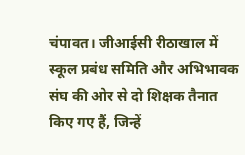चंपावत। जीआईसी रीठाखाल में स्कूल प्रबंध समिति और अभिभावक संघ की ओर से दो शिक्षक तैनात किए गए हैं, जिन्हें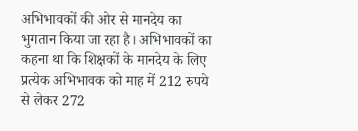अभिभावकों की ओर से मानदेय का भुगतान किया जा रहा है। अभिभावकों का कहना था कि शिक्षकों के मानदेय के लिए प्रत्येक अभिभावक को माह में 212 रुपये से लेकर 272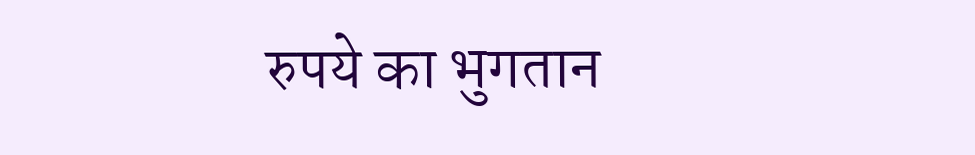रुपये का भुगतान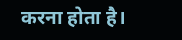करना होता है।